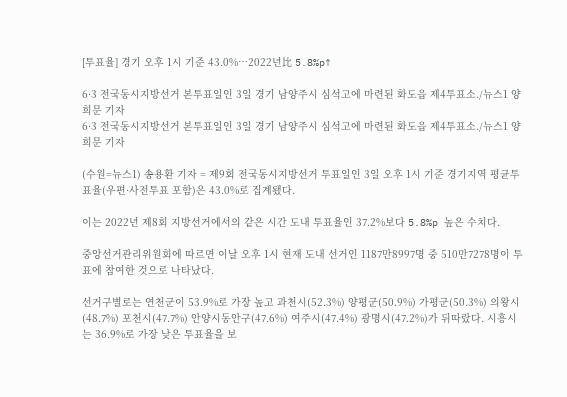[투표율] 경기 오후 1시 기준 43.0%…2022년比 5.8%p↑

6·3 전국동시지방선거 본투표일인 3일 경기 남양주시 심석고에 마련된 화도읍 제4투표소./뉴스1 양희문 기자
6·3 전국동시지방선거 본투표일인 3일 경기 남양주시 심석고에 마련된 화도읍 제4투표소./뉴스1 양희문 기자

(수원=뉴스1) 송용환 기자 = 제9회 전국동시지방선거 투표일인 3일 오후 1시 기준 경기지역 평균투표율(우편·사전투표 포함)은 43.0%로 집계됐다.

이는 2022년 제8회 지방선거에서의 같은 시간 도내 투표율인 37.2%보다 5.8%p 높은 수치다.

중앙선거관리위원회에 따르면 이날 오후 1시 현재 도내 선거인 1187만8997명 중 510만7278명이 투표에 참여한 것으로 나타났다.

선거구별로는 연천군이 53.9%로 가장 높고 과천시(52.3%) 양평군(50.9%) 가평군(50.3%) 의왕시(48.7%) 포천시(47.7%) 안양시동안구(47.6%) 여주시(47.4%) 광명시(47.2%)가 뒤따랐다. 시흥시는 36.9%로 가장 낮은 투표율을 보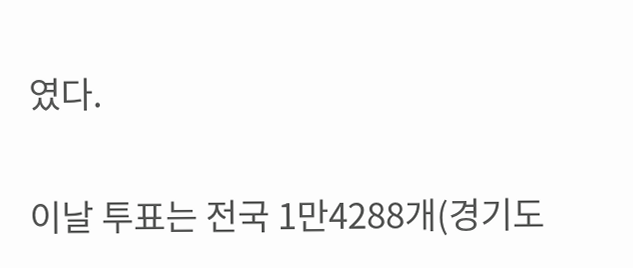였다.

이날 투표는 전국 1만4288개(경기도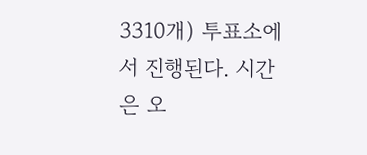3310개) 투표소에서 진행된다. 시간은 오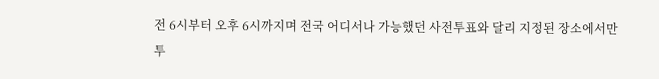전 6시부터 오후 6시까지며 전국 어디서나 가능했던 사전투표와 달리 지정된 장소에서만 투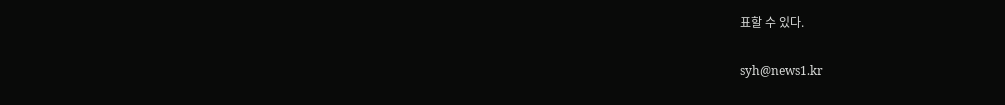표할 수 있다.

syh@news1.kr